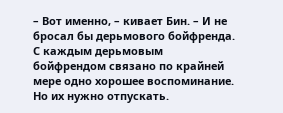– Вот именно, – кивает Бин. – И не бросал бы дерьмового бойфренда. С каждым дерьмовым бойфрендом связано по крайней мере одно хорошее воспоминание. Но их нужно отпускать.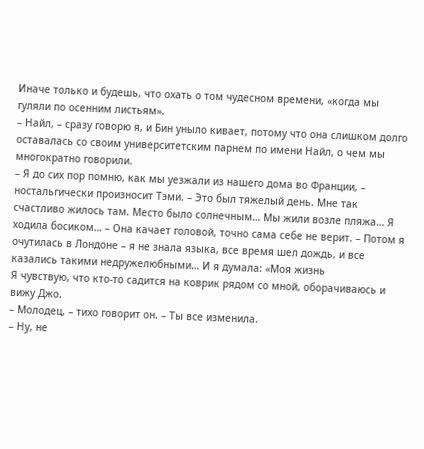Иначе только и будешь, что охать о том чудесном времени, «когда мы гуляли по осенним листьям».
– Найл, – сразу говорю я, и Бин уныло кивает, потому что она слишком долго оставалась со своим университетским парнем по имени Найл, о чем мы многократно говорили.
– Я до сих пор помню, как мы уезжали из нашего дома во Франции, – ностальгически произносит Тэми. – Это был тяжелый день. Мне так счастливо жилось там. Место было солнечным… Мы жили возле пляжа… Я ходила босиком… – Она качает головой, точно сама себе не верит. – Потом я очутилась в Лондоне – я не знала языка, все время шел дождь, и все казались такими недружелюбными… И я думала: «Моя жизнь
Я чувствую, что кто-то садится на коврик рядом со мной, оборачиваюсь и вижу Джо.
– Молодец, – тихо говорит он. – Ты все изменила.
– Ну, не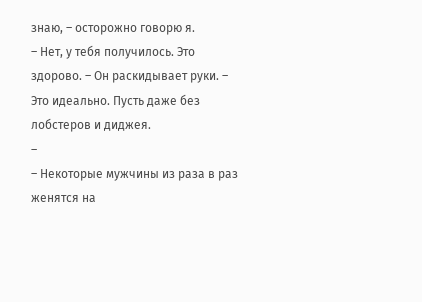знаю, – осторожно говорю я.
– Нет, у тебя получилось. Это здорово. – Он раскидывает руки. – Это идеально. Пусть даже без лобстеров и диджея.
–
– Некоторые мужчины из раза в раз женятся на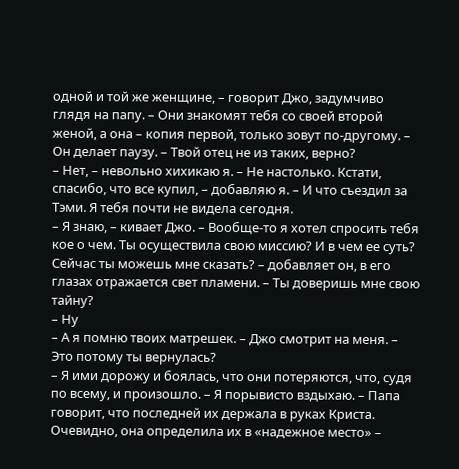одной и той же женщине, – говорит Джо, задумчиво глядя на папу. – Они знакомят тебя со своей второй женой, а она – копия первой, только зовут по-другому. – Он делает паузу. – Твой отец не из таких, верно?
– Нет, – невольно хихикаю я. – Не настолько. Кстати, спасибо, что все купил, – добавляю я. – И что съездил за Тэми. Я тебя почти не видела сегодня.
– Я знаю, – кивает Джо. – Вообще-то я хотел спросить тебя кое о чем. Ты осуществила свою миссию? И в чем ее суть? Сейчас ты можешь мне сказать? – добавляет он, в его глазах отражается свет пламени. – Ты доверишь мне свою тайну?
– Ну
– А я помню твоих матрешек. – Джо смотрит на меня. – Это потому ты вернулась?
– Я ими дорожу и боялась, что они потеряются, что, судя по всему, и произошло. – Я порывисто вздыхаю. – Папа говорит, что последней их держала в руках Криста. Очевидно, она определила их в «надежное место» –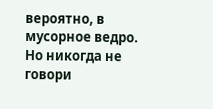вероятно, в мусорное ведро. Но никогда не говори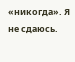«никогда». Я не сдаюсь.